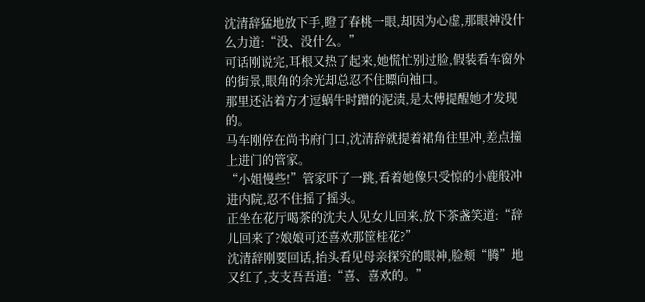沈清辞猛地放下手,瞪了春桃一眼,却因为心虚,那眼神没什么力道:“没、没什么。”
可话刚说完,耳根又热了起来,她慌忙别过脸,假装看车窗外的街景,眼角的余光却总忍不住瞟向袖口。
那里还沾着方才逗蜗牛时蹭的泥渍,是太傅提醒她才发现的。
马车刚停在尚书府门口,沈清辞就提着裙角往里冲,差点撞上进门的管家。
“小姐慢些!”管家吓了一跳,看着她像只受惊的小鹿般冲进内院,忍不住摇了摇头。
正坐在花厅喝茶的沈夫人见女儿回来,放下茶盏笑道:“辞儿回来了?娘娘可还喜欢那筐桂花?”
沈清辞刚要回话,抬头看见母亲探究的眼神,脸颊“腾”地又红了,支支吾吾道:“喜、喜欢的。”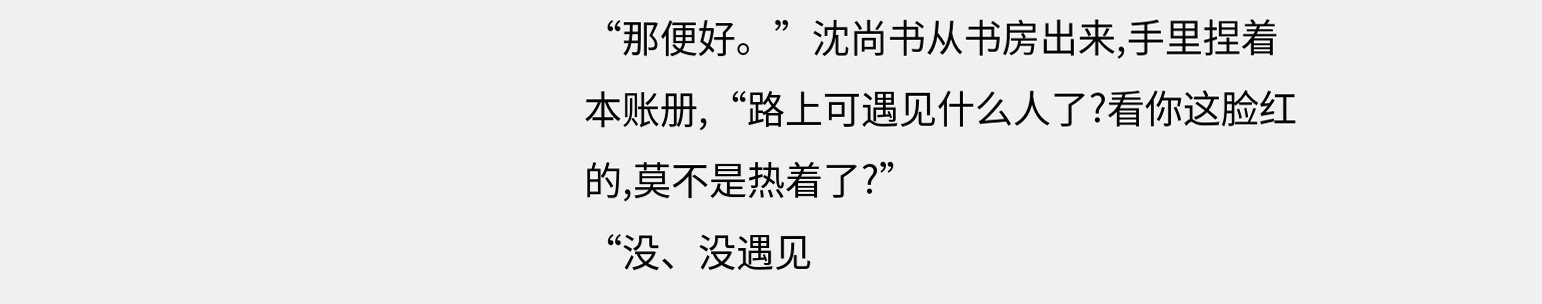“那便好。”沈尚书从书房出来,手里捏着本账册,“路上可遇见什么人了?看你这脸红的,莫不是热着了?”
“没、没遇见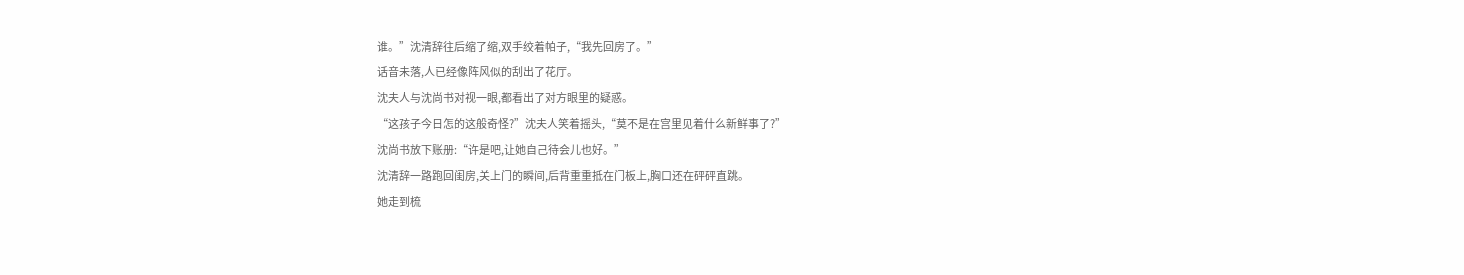谁。”沈清辞往后缩了缩,双手绞着帕子,“我先回房了。”
话音未落,人已经像阵风似的刮出了花厅。
沈夫人与沈尚书对视一眼,都看出了对方眼里的疑惑。
“这孩子今日怎的这般奇怪?”沈夫人笑着摇头,“莫不是在宫里见着什么新鲜事了?”
沈尚书放下账册:“许是吧,让她自己待会儿也好。”
沈清辞一路跑回闺房,关上门的瞬间,后背重重抵在门板上,胸口还在砰砰直跳。
她走到梳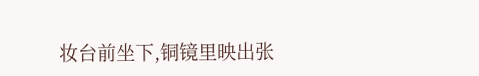妆台前坐下,铜镜里映出张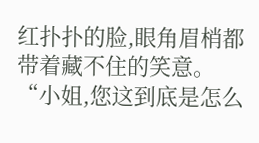红扑扑的脸,眼角眉梢都带着藏不住的笑意。
“小姐,您这到底是怎么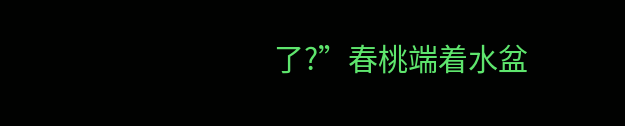了?”春桃端着水盆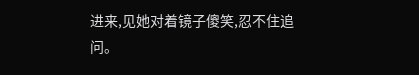进来,见她对着镜子傻笑,忍不住追问。